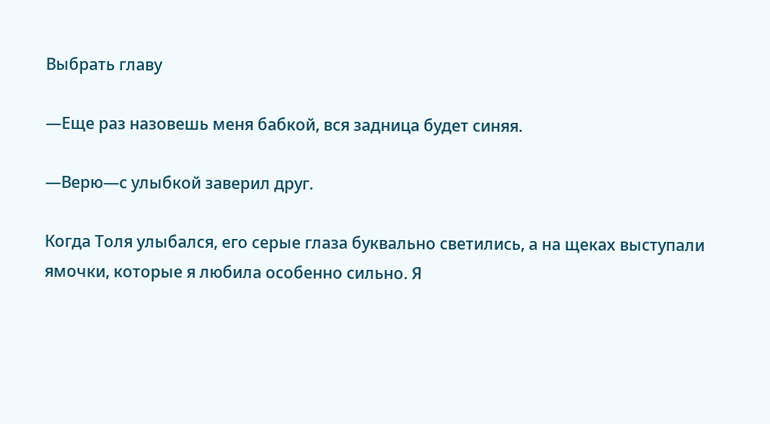Выбрать главу

—Еще раз назовешь меня бабкой, вся задница будет синяя.

—Верю—с улыбкой заверил друг.

Когда Толя улыбался, его серые глаза буквально светились, а на щеках выступали ямочки, которые я любила особенно сильно. Я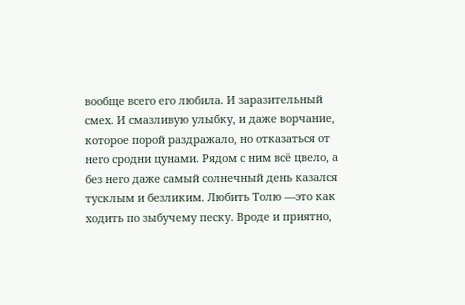вообще всего его любила. И заразительный смех. И смазливую улыбку, и даже ворчание, которое порой раздражало, но отказаться от него сродни цунами. Рядом с ним всё цвело, а без него даже самый солнечный день казался тусклым и безликим. Любить Толю —это как ходить по зыбучему песку. Вроде и приятно,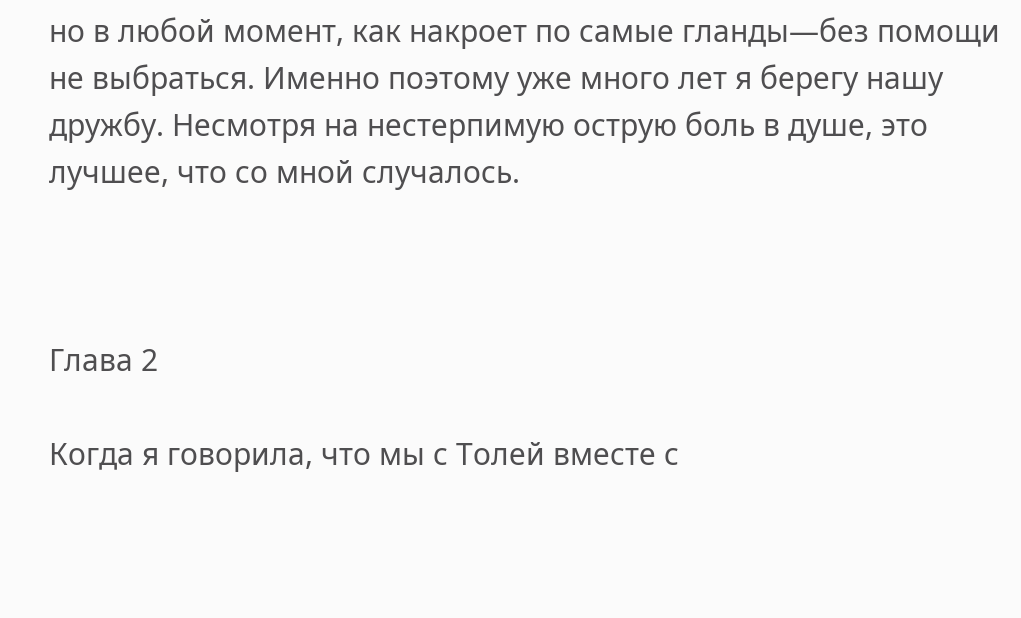но в любой момент, как накроет по самые гланды—без помощи не выбраться. Именно поэтому уже много лет я берегу нашу дружбу. Несмотря на нестерпимую острую боль в душе, это лучшее, что со мной случалось.



Глава 2

Когда я говорила, что мы с Толей вместе с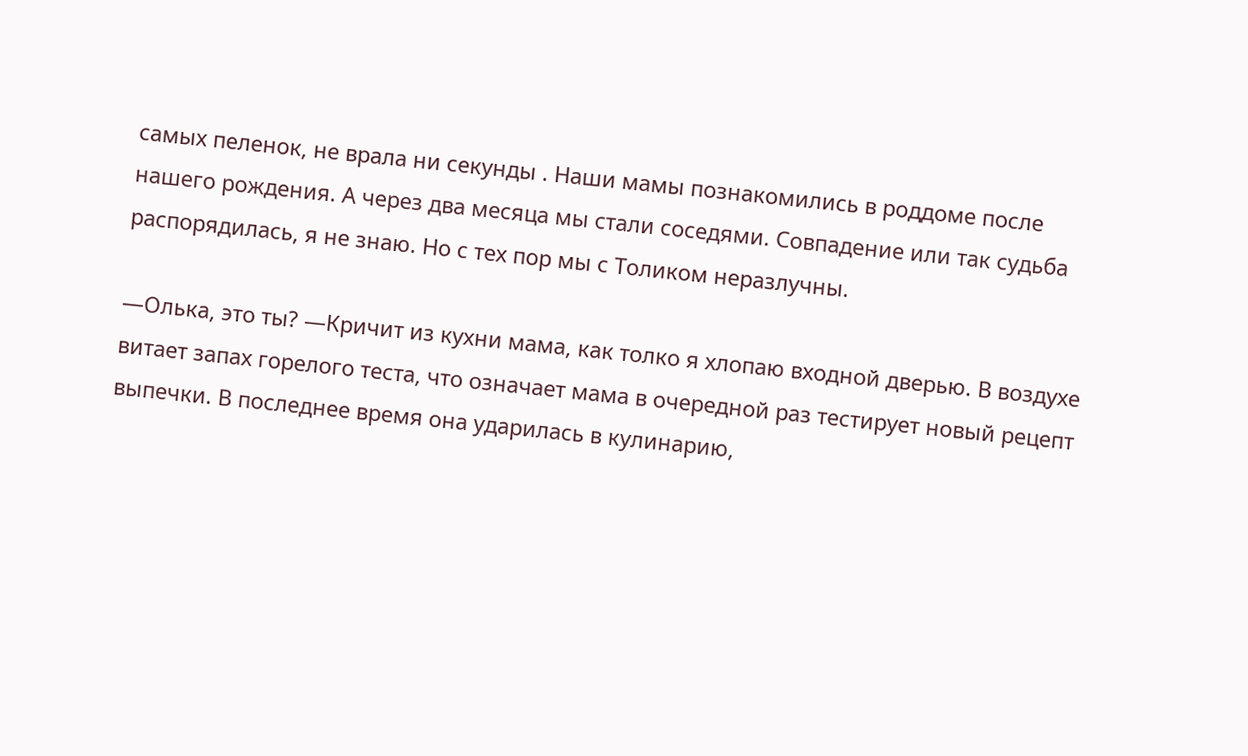самых пеленок, не врала ни секунды . Наши мамы познакомились в роддоме после нашего рождения. А через два месяца мы стали соседями. Совпадение или так судьба распорядилась, я не знаю. Но с тех пор мы с Толиком неразлучны.

—Олька, это ты? —Кричит из кухни мама, как толко я хлопаю входной дверью. В воздухе витает запах горелого теста, что означает мама в очередной раз тестирует новый рецепт выпечки. В последнее время она ударилась в кулинарию,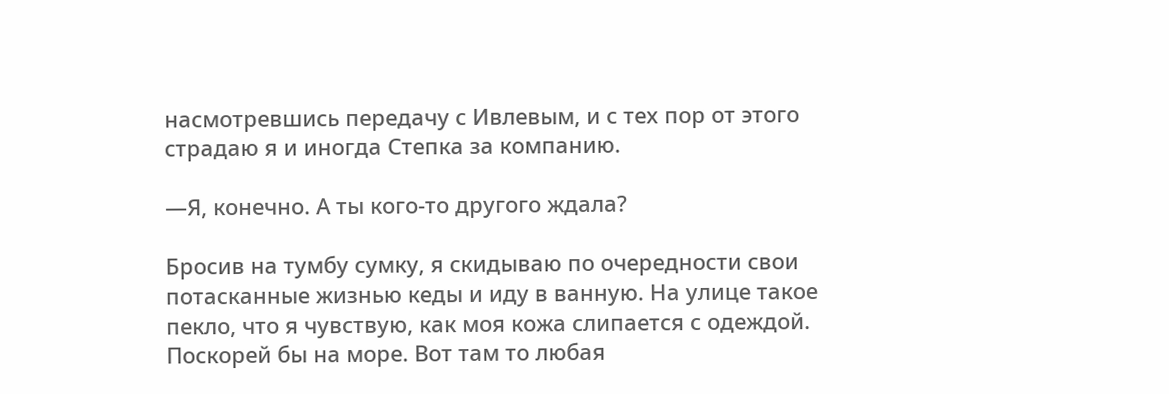насмотревшись передачу с Ивлевым, и с тех пор от этого страдаю я и иногда Степка за компанию.

—Я, конечно. А ты кого-то другого ждала?

Бросив на тумбу сумку, я скидываю по очередности свои потасканные жизнью кеды и иду в ванную. На улице такое пекло, что я чувствую, как моя кожа слипается с одеждой. Поскорей бы на море. Вот там то любая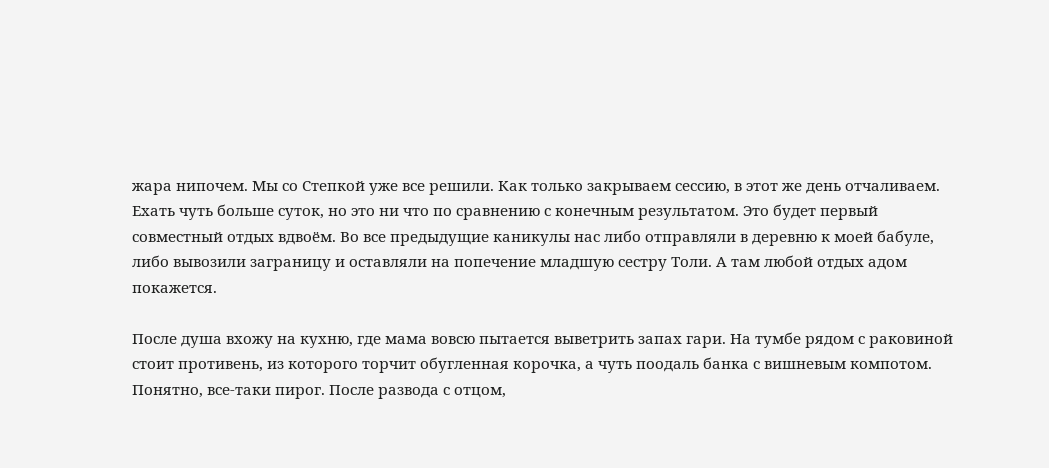жара нипочем. Мы со Степкой уже все решили. Как только закрываем сессию, в этот же день отчаливаем. Ехать чуть больше суток, но это ни что по сравнению с конечным результатом. Это будет первый совместный отдых вдвоём. Во все предыдущие каникулы нас либо отправляли в деревню к моей бабуле, либо вывозили заграницу и оставляли на попечение младшую сестру Толи. А там любой отдых адом покажется.

После душа вхожу на кухню, где мама вовсю пытается выветрить запах гари. На тумбе рядом с раковиной стоит противень, из которого торчит обугленная корочка, а чуть поодаль банка с вишневым компотом. Понятно, все-таки пирог. После развода с отцом,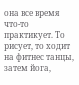она все время что-то практикует. То рисует, то ходит на фитнес танцы, затем йога,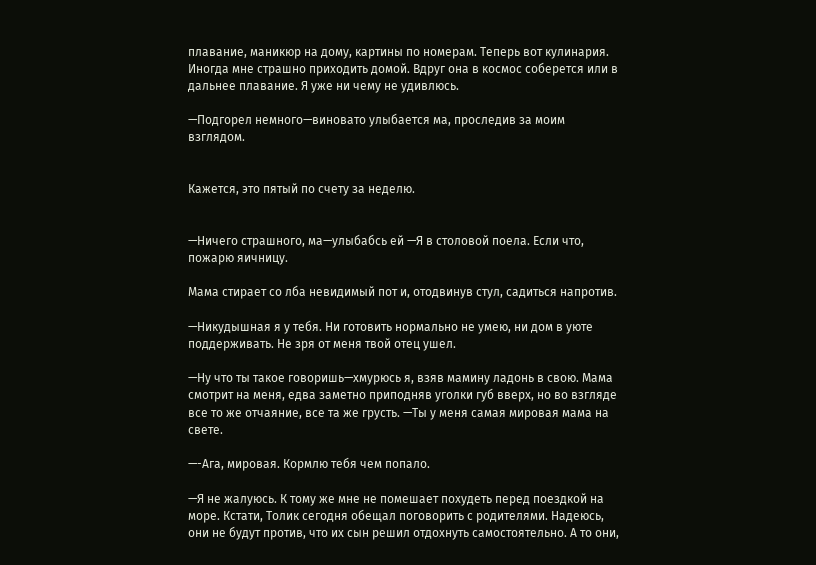плавание, маникюр на дому, картины по номерам. Теперь вот кулинария. Иногда мне страшно приходить домой. Вдруг она в космос соберется или в дальнее плавание. Я уже ни чему не удивлюсь.

—Подгорел немного—виновато улыбается ма, проследив за моим взглядом.


Кажется, это пятый по счету за неделю.


—Ничего страшного, ма—улыбабсь ей —Я в столовой поела. Если что, пожарю яичницу.

Мама стирает со лба невидимый пот и, отодвинув стул, садиться напротив.

—Никудышная я у тебя. Ни готовить нормально не умею, ни дом в уюте поддерживать. Не зря от меня твой отец ушел.

—Ну что ты такое говоришь—хмурюсь я, взяв мамину ладонь в свою. Мама смотрит на меня, едва заметно приподняв уголки губ вверх, но во взгляде все то же отчаяние, все та же грусть. —Ты у меня самая мировая мама на свете.

—-Ага, мировая. Кормлю тебя чем попало.

—Я не жалуюсь. К тому же мне не помешает похудеть перед поездкой на море. Кстати, Толик сегодня обещал поговорить с родителями. Надеюсь, они не будут против, что их сын решил отдохнуть самостоятельно. А то они,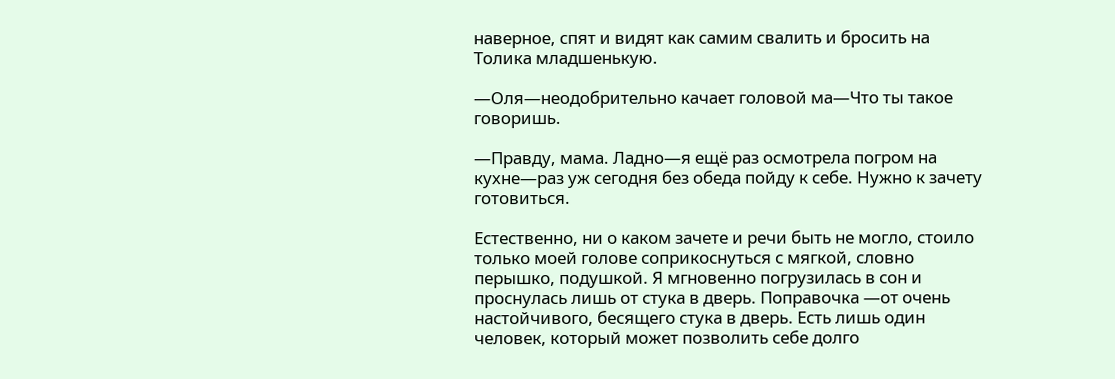наверное, спят и видят как самим свалить и бросить на Толика младшенькую.

—Оля—неодобрительно качает головой ма—Что ты такое говоришь.

—Правду, мама. Ладно—я ещё раз осмотрела погром на кухне—раз уж сегодня без обеда пойду к себе. Нужно к зачету готовиться.

Естественно, ни о каком зачете и речи быть не могло, стоило только моей голове соприкоснуться с мягкой, словно перышко, подушкой. Я мгновенно погрузилась в сон и проснулась лишь от стука в дверь. Поправочка —от очень настойчивого, бесящего стука в дверь. Есть лишь один человек, который может позволить себе долго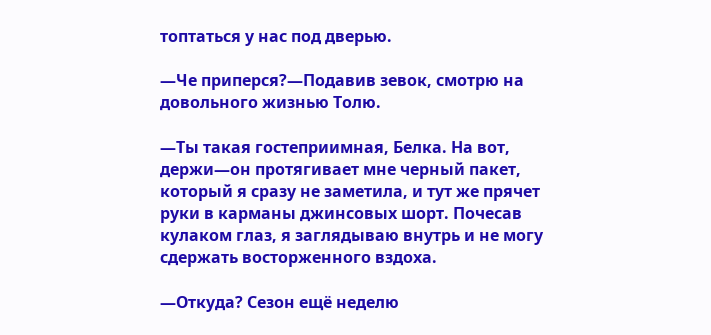топтаться у нас под дверью.

—Че приперся?—Подавив зевок, смотрю на довольного жизнью Толю.

—Ты такая гостеприимная, Белка. На вот, держи—он протягивает мне черный пакет, который я сразу не заметила, и тут же прячет руки в карманы джинсовых шорт. Почесав кулаком глаз, я заглядываю внутрь и не могу сдержать восторженного вздоха.

—Откуда? Сезон ещё неделю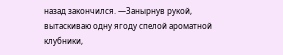назад закончился. —Занырнув рукой, вытаскиваю одну ягоду спелой ароматной клубники,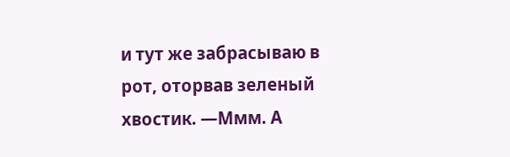и тут же забрасываю в рот, оторвав зеленый хвостик. —Ммм. А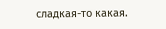сладкая-то какая.